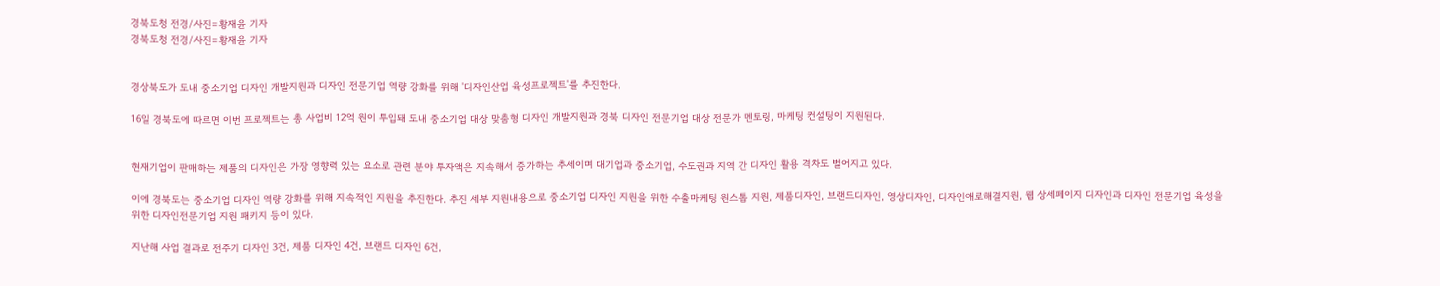경북도청 전경/사진=황재윤 기자
경북도청 전경/사진=황재윤 기자


경상북도가 도내 중소기업 디자인 개발지원과 디자인 전문기업 역량 강화를 위해 '디자인산업 육성프로젝트'를 추진한다.

16일 경북도에 따르면 이번 프로젝트는 총 사업비 12억 원이 투입돼 도내 중소기업 대상 맞춤형 디자인 개발지원과 경북 디자인 전문기업 대상 전문가 멘토링, 마케팅 컨설팅이 지원된다.


현재기업이 판매하는 제품의 디자인은 가장 영향력 있는 요소로 관련 분야 투자액은 지속해서 증가하는 추세이며 대기업과 중소기업, 수도권과 지역 간 디자인 활용 격차도 벌어지고 있다.

이에 경북도는 중소기업 디자인 역량 강화를 위해 지속적인 지원을 추진한다. 추진 세부 지원내용으로 중소기업 디자인 지원을 위한 수출마케팅 원스톱 지원, 제품디자인, 브랜드디자인, 영상디자인, 디자인애로해결지원, 웹 상세페이지 디자인과 디자인 전문기업 육성을 위한 디자인전문기업 지원 패키지 등이 있다.

지난해 사업 결과로 전주기 디자인 3건, 제품 디자인 4건, 브랜드 디자인 6건,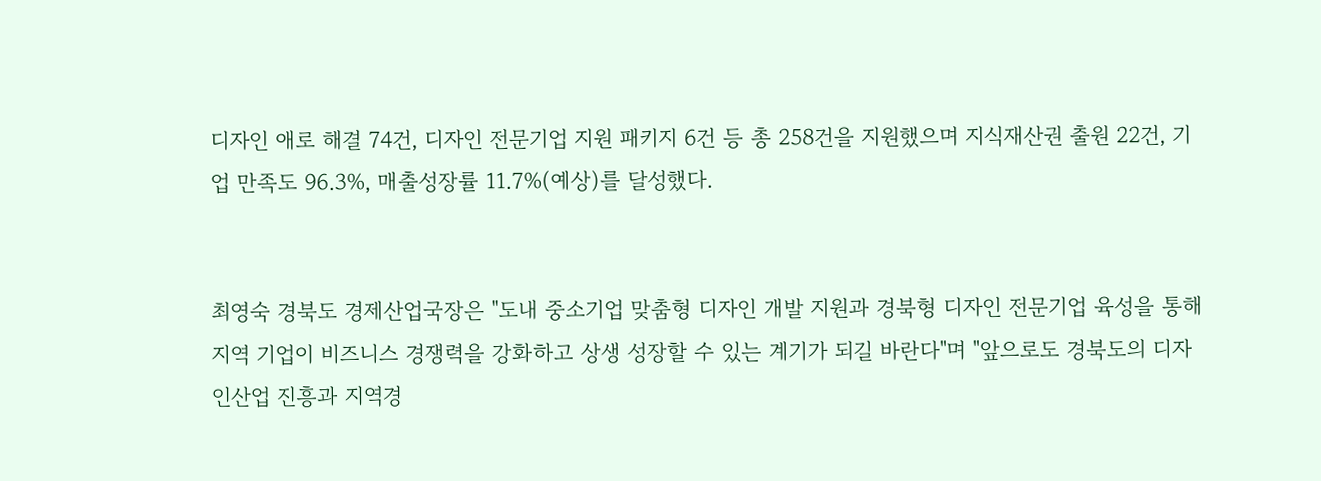디자인 애로 해결 74건, 디자인 전문기업 지원 패키지 6건 등 총 258건을 지원했으며 지식재산권 출원 22건, 기업 만족도 96.3%, 매출성장률 11.7%(예상)를 달성했다.


최영숙 경북도 경제산업국장은 "도내 중소기업 맞춤형 디자인 개발 지원과 경북형 디자인 전문기업 육성을 통해 지역 기업이 비즈니스 경쟁력을 강화하고 상생 성장할 수 있는 계기가 되길 바란다"며 "앞으로도 경북도의 디자인산업 진흥과 지역경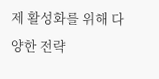제 활성화를 위해 다양한 전략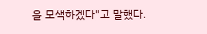을 모색하겠다"고 말했다.